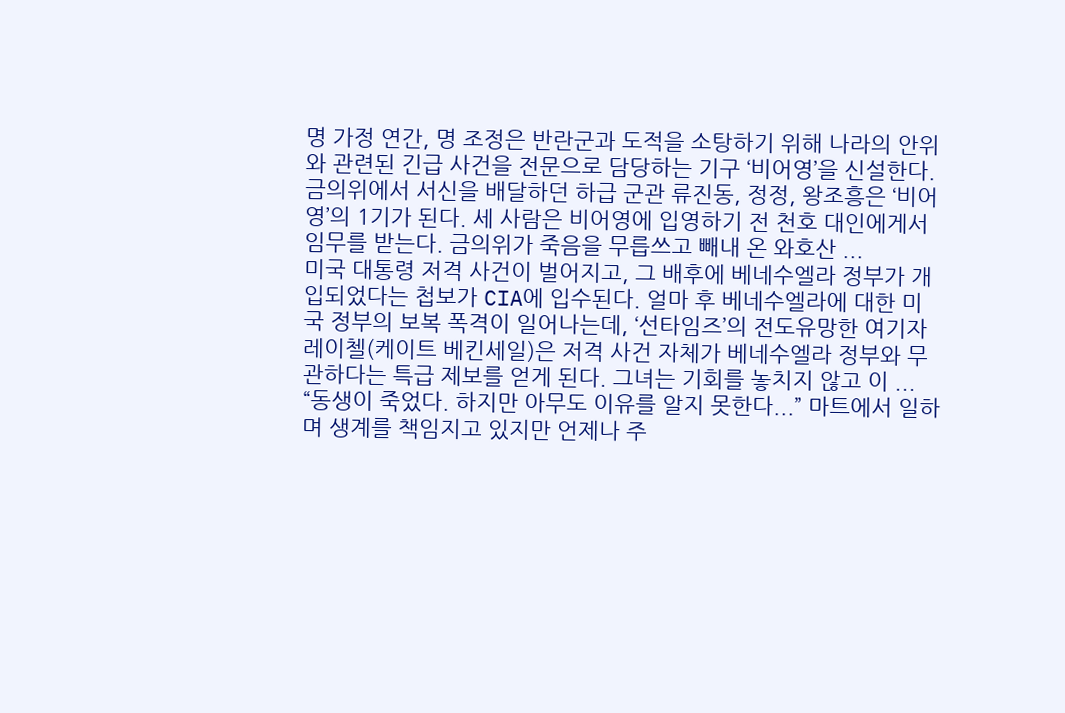명 가정 연간, 명 조정은 반란군과 도적을 소탕하기 위해 나라의 안위와 관련된 긴급 사건을 전문으로 담당하는 기구 ‘비어영’을 신설한다. 금의위에서 서신을 배달하던 하급 군관 류진동, 정정, 왕조흥은 ‘비어영’의 1기가 된다. 세 사람은 비어영에 입영하기 전 천호 대인에게서 임무를 받는다. 금의위가 죽음을 무릅쓰고 빼내 온 와호산 ...
미국 대통령 저격 사건이 벌어지고, 그 배후에 베네수엘라 정부가 개입되었다는 첩보가 CIA에 입수된다. 얼마 후 베네수엘라에 대한 미국 정부의 보복 폭격이 일어나는데, ‘선타임즈’의 전도유망한 여기자 레이첼(케이트 베킨세일)은 저격 사건 자체가 베네수엘라 정부와 무관하다는 특급 제보를 얻게 된다. 그녀는 기회를 놓치지 않고 이 ...
“동생이 죽었다. 하지만 아무도 이유를 알지 못한다...” 마트에서 일하며 생계를 책임지고 있지만 언제나 주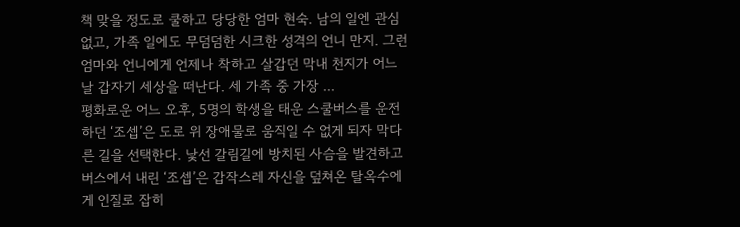책 맞을 정도로 쿨하고 당당한 엄마 현숙. 남의 일엔 관심 없고, 가족 일에도 무덤덤한 시크한 성격의 언니 만지. 그런 엄마와 언니에게 언제나 착하고 살갑던 막내 천지가 어느 날 갑자기 세상을 떠난다. 세 가족 중 가장 ...
평화로운 어느 오후, 5명의 학생을 태운 스쿨버스를 운전하던 ‘조셉’은 도로 위 장애물로 움직일 수 없게 되자 막다른 길을 선택한다. 낯선 갈림길에 방치된 사슴을 발견하고 버스에서 내린 ‘조셉’은 갑작스레 자신을 덮쳐온 탈옥수에게 인질로 잡히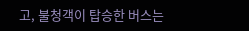고, 불청객이 탑승한 버스는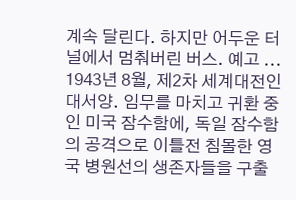계속 달린다. 하지만 어두운 터널에서 멈춰버린 버스. 예고 ...
1943년 8월, 제2차 세계대전인 대서양. 임무를 마치고 귀환 중인 미국 잠수함에, 독일 잠수함의 공격으로 이틀전 침몰한 영국 병원선의 생존자들을 구출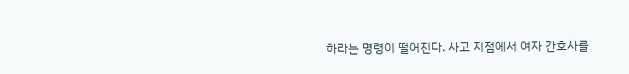하라는 명령이 떨어진다. 사고 지점에서 여자 간호사를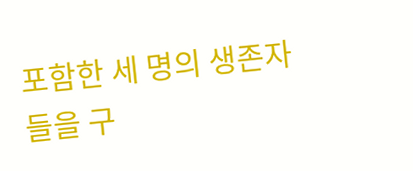포함한 세 명의 생존자들을 구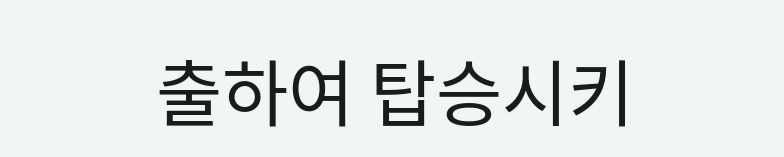출하여 탑승시키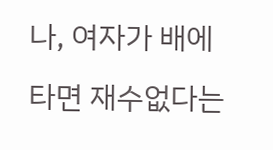나, 여자가 배에 타면 재수없다는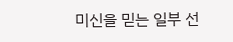미신을 믿는 일부 선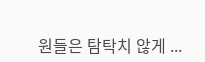원들은 탐탁치 않게 ...